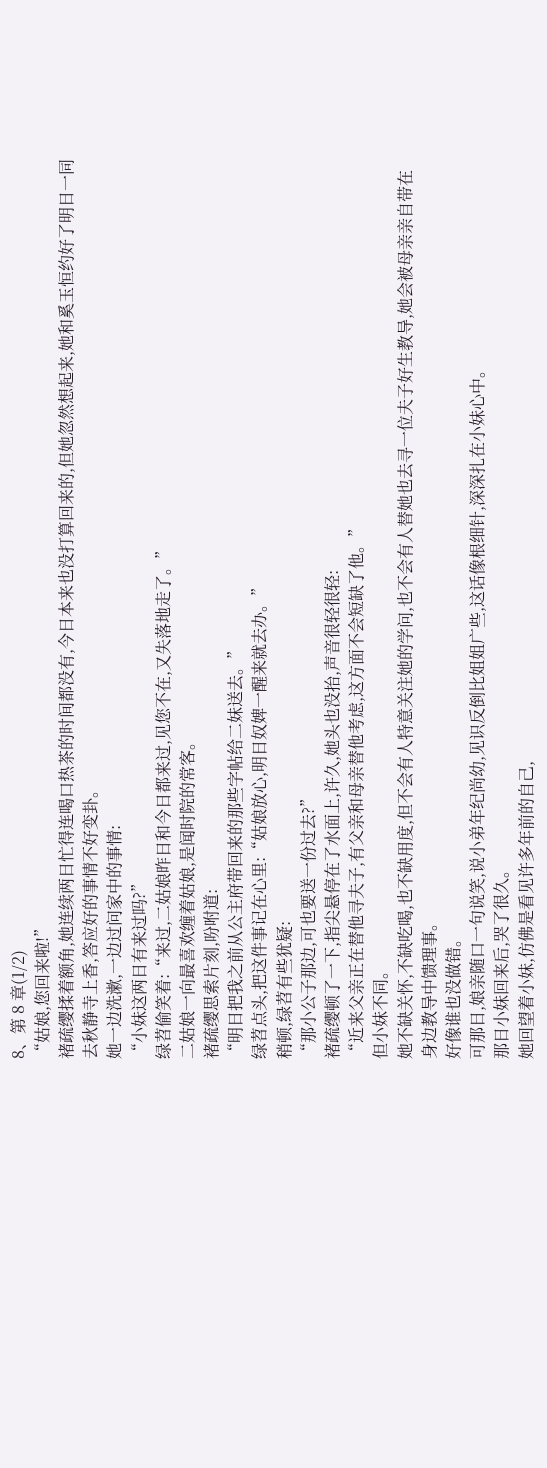8、第 8 章(1/2)
“姑娘,您回来啦!”
褚疏缨揉着额角,她连续两日忙得连喝口热茶的时间都没有,今日本来也没打算回来的,但她忽然想起来,她和奚玉恒约好了明日一同去秋静寺上香,答应好的事情不好变卦。
她一边洗漱,一边过问家中的事情:
“小妹这两日有来过吗?”
绿苕偷笑着:“来过,二姑娘昨日和今日都来过,见您不在,又失落地走了。”
二姑娘一向最喜欢缠着姑娘,是闻时院的常客。
褚疏缨思索片刻,吩咐道:
“明日把我之前从公主府带回来的那些字帖给二妹送去。”
绿苕点头,把这件事记在心里:“姑娘放心,明日奴婢一醒来就去办。”
稍顿,绿苕有些犹疑:
“那小公子那边,可也要送一份过去?”
褚疏缨顿了一下,指尖悬停在了水面上,许久,她头也没抬,声音很轻很轻:
“近来父亲正在替他寻夫子,有父亲和母亲替他考虑,这方面不会短缺了他。”
但小妹不同。
她不缺关怀,不缺吃喝,也不缺用度,但不会有人特意关注她的学问,也不会有人替她也去寻一位夫子好生教导,她会被母亲亲自带在身边教导中馈理事。
好像谁也没做错。
可那日,娘亲随口一句说笑,说小弟年纪尚幼,见识反倒比姐姐广些,这话像根细针,深深扎在小妹心中。
那日小妹回来后,哭了很久。
她回望着小妹,仿佛是看见许多年前的自己,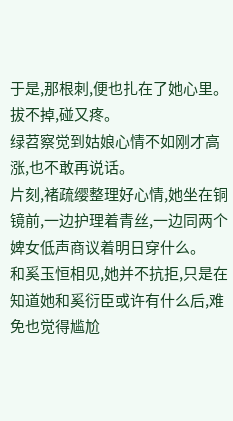于是,那根刺,便也扎在了她心里。
拔不掉,碰又疼。
绿苕察觉到姑娘心情不如刚才高涨,也不敢再说话。
片刻,褚疏缨整理好心情,她坐在铜镜前,一边护理着青丝,一边同两个婢女低声商议着明日穿什么。
和奚玉恒相见,她并不抗拒,只是在知道她和奚衍臣或许有什么后,难免也觉得尴尬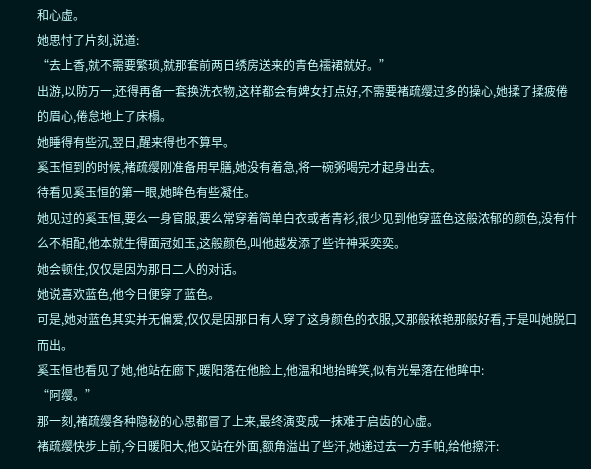和心虚。
她思忖了片刻,说道:
“去上香,就不需要繁琐,就那套前两日绣房送来的青色襦裙就好。”
出游,以防万一,还得再备一套换洗衣物,这样都会有婢女打点好,不需要褚疏缨过多的操心,她揉了揉疲倦的眉心,倦怠地上了床榻。
她睡得有些沉,翌日,醒来得也不算早。
奚玉恒到的时候,褚疏缨刚准备用早膳,她没有着急,将一碗粥喝完才起身出去。
待看见奚玉恒的第一眼,她眸色有些凝住。
她见过的奚玉恒,要么一身官服,要么常穿着简单白衣或者青衫,很少见到他穿蓝色这般浓郁的颜色,没有什么不相配,他本就生得面冠如玉,这般颜色,叫他越发添了些许神采奕奕。
她会顿住,仅仅是因为那日二人的对话。
她说喜欢蓝色,他今日便穿了蓝色。
可是,她对蓝色其实并无偏爱,仅仅是因那日有人穿了这身颜色的衣服,又那般秾艳那般好看,于是叫她脱口而出。
奚玉恒也看见了她,他站在廊下,暖阳落在他脸上,他温和地抬眸笑,似有光晕落在他眸中:
“阿缨。”
那一刻,褚疏缨各种隐秘的心思都冒了上来,最终演变成一抹难于启齿的心虚。
褚疏缨快步上前,今日暖阳大,他又站在外面,额角溢出了些汗,她递过去一方手帕,给他擦汗: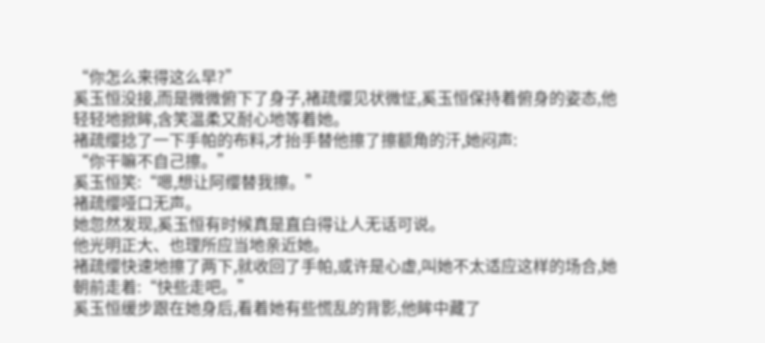“你怎么来得这么早?”
奚玉恒没接,而是微微俯下了身子,褚疏缨见状微怔,奚玉恒保持着俯身的姿态,他轻轻地掀眸,含笑温柔又耐心地等着她。
褚疏缨捻了一下手帕的布料,才抬手替他擦了擦额角的汗,她闷声:
“你干嘛不自己擦。”
奚玉恒笑:“嗯,想让阿缨替我擦。”
褚疏缨哑口无声。
她忽然发现,奚玉恒有时候真是直白得让人无话可说。
他光明正大、也理所应当地亲近她。
褚疏缨快速地擦了两下,就收回了手帕,或许是心虚,叫她不太适应这样的场合,她朝前走着:“快些走吧。”
奚玉恒缓步跟在她身后,看着她有些慌乱的背影,他眸中藏了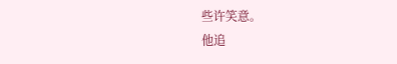些许笑意。
他追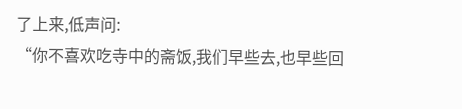了上来,低声问:
“你不喜欢吃寺中的斋饭,我们早些去,也早些回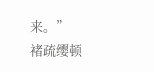来。”
褚疏缨顿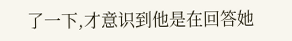了一下,才意识到他是在回答她